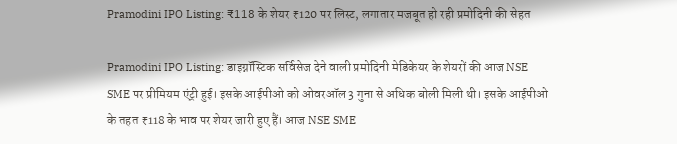Pramodini IPO Listing: ₹118 के शेयर ₹120 पर लिस्ट, लगातार मजबूत हो रही प्रमोदिनी की सेहत

Pramodini IPO Listing: डाइग्नॉस्टिक सर्विसेज देने वाली प्रमोदिनी मेडिकेयर के शेयरों की आज NSE SME पर प्रीमियम एंट्री हुई। इसके आईपीओ को ओवरऑल 3 गुना से अधिक बोली मिली थी। इसके आईपीओ के तहत ₹118 के भाव पर शेयर जारी हुए हैं। आज NSE SME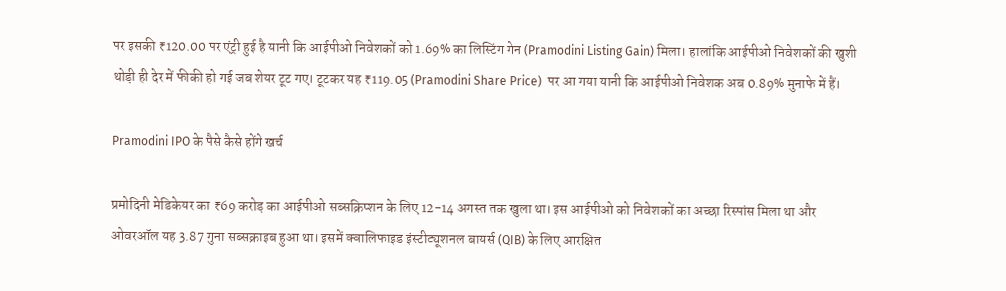पर इसकी ₹120.00 पर एंट्री हुई है यानी कि आईपीओ निवेशकों को 1.69% का लिस्टिंग गेन (Pramodini Listing Gain) मिला। हालांकि आईपीओ निवेशकों की खुशी थोड़ी ही देर में फीकी हो गई जब शेयर टूट गए। टूटकर यह ₹119.05 (Pramodini Share Price)  पर आ गया यानी कि आईपीओ निवेशक अब 0.89% मुनाफे में हैं।

Pramodini IPO के पैसे कैसे होंगे खर्च

प्रमोदिनी मेडिकेयर का ₹69 करोड़ का आईपीओ सब्सक्रिप्शन के लिए 12-14 अगस्त तक खुला था। इस आईपीओ को निवेशकों का अच्छा रिस्पांस मिला था और ओवरऑल यह 3.87 गुना सब्सक्राइब हुआ था। इसमें क्वालिफाइड इंस्टीट्यूशनल बायर्स (QIB) के लिए आरक्षित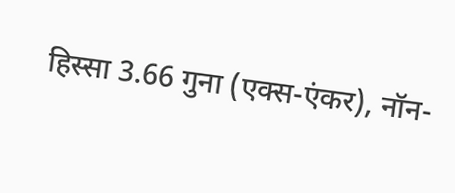हिस्सा 3.66 गुना (एक्स-एंकर), नॉन-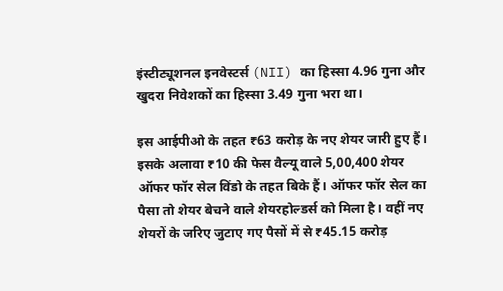इंस्टीट्यूशनल इनवेस्टर्स (NII) का हिस्सा 4.96 गुना और खुदरा निवेशकों का हिस्सा 3.49 गुना भरा था।

इस आईपीओ के तहत ₹63 करोड़ के नए शेयर जारी हुए हैं। इसके अलावा ₹10 की फेस वैल्यू वाले 5,00,400 शेयर ऑफर फॉर सेल विंडो के तहत बिके हैं। ऑफर फॉर सेल का पैसा तो शेयर बेचने वाले शेयरहोल्डर्स को मिला है। वहीं नए शेयरों के जरिए जुटाए गए पैसों में से ₹45.15 करोड़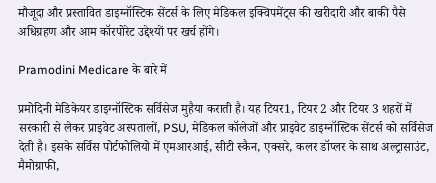मौजूदा और प्रस्तावित डाइग्नॉस्टिक सेंटर्स के लिए मेडिकल इक्विपमेंट्स की खरीदारी और बाकी पैसे अधिग्रहण और आम कॉरपोरेट उद्देश्यों पर खर्च होंगे।

Pramodini Medicare के बारे में

प्रमोदिनी मेडिकेयर डाइग्नॉस्टिक सर्विसेज मुहैया कराती है। यह टियर1, टियर 2 और टियर 3 शहरों में सरकारी से लेकर प्राइवेट अस्पतालों, PSU, मेडिकल कॉलेजों और प्राइवेट डाइग्नॉस्टिक सेंटर्स को सर्विसेज देती है। इसके सर्विस पोर्टफोलियो में एमआरआई, सीटी स्कैन, एक्सरे, कलर डॉप्लर के साथ अल्ट्रासाउंट, मैमोग्राफी,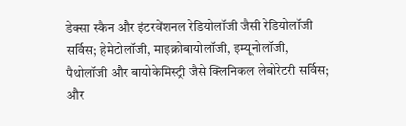डेक्सा स्कैन और इंटरवेंशनल रेडियोलॉजी जैसी रेडियोलॉजी सर्विस; हेमेटोलॉजी, माइक्रोबायोलॉजी, इम्यूनोलॉजी, पैथोलॉजी और बायोकेमिस्ट्री जैसे क्लिनिकल लेबोरेटरी सर्विस; और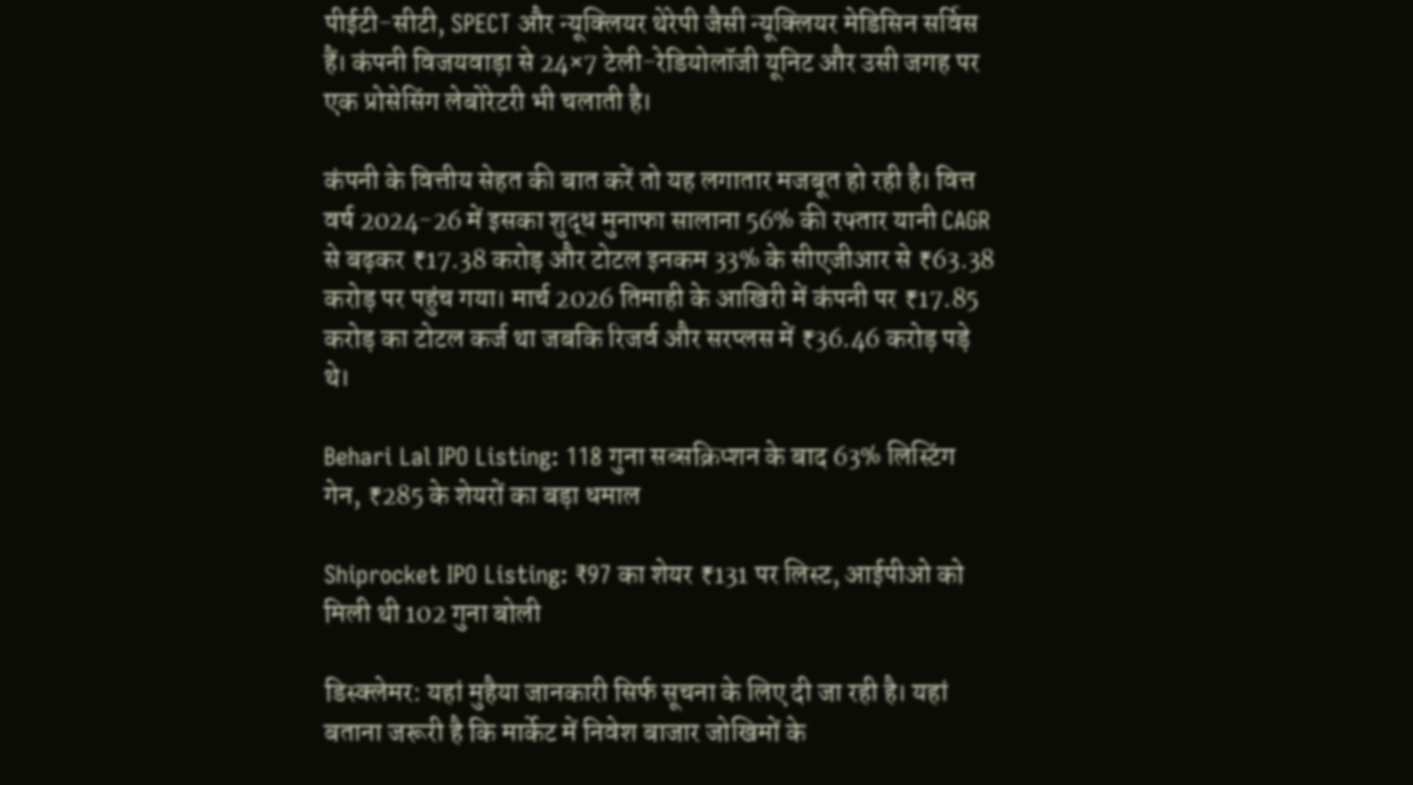पीईटी-सीटी, SPECT और न्यूक्लियर थेरेपी जैसी न्यूक्लियर मेडिसिन सर्विस हैं। कंपनी विजयवाड़ा से 24×7 टेली-रेडियोलॉजी यूनिट और उसी जगह पर एक प्रोसेसिंग लेबोरेटरी भी चलाती है।

कंपनी के वित्तीय सेहत की बात करें तो यह लगातार मजबूत हो रही है। वित्त वर्ष 2024-26 में इसका शुद्ध मुनाफा सालाना 56% की रफ्तार यानी CAGR से बढ़कर ₹17.38 करोड़ और टोटल इनकम 33% के सीएजीआर से ₹63.38 करोड़ पर पहुंच गया। मार्च 2026 तिमाही के आखिरी में कंपनी पर ₹17.85 करोड़ का टोटल कर्ज था जबकि रिजर्व और सरप्लस में ₹36.46 करोड़ पड़े थे।

Behari Lal IPO Listing: 118 गुना सब्सक्रिप्शन के बाद 63% लिस्टिंग गेन, ₹285 के शेयरों का बड़ा धमाल

Shiprocket IPO Listing: ₹97 का शेयर ₹131 पर लिस्ट, आईपीओ को मिली थी 102 गुना बोली

डिस्क्लेमर: यहां मुहैया जानकारी सिर्फ सूचना के लिए दी जा रही है। यहां बताना जरूरी है कि मार्केट में निवेश बाजार जोखिमों के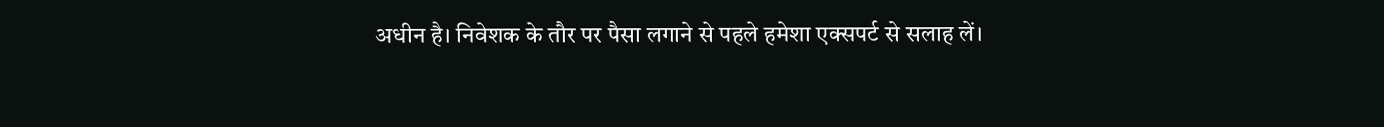अधीन है। निवेशक के तौर पर पैसा लगाने से पहले हमेशा एक्सपर्ट से सलाह लें।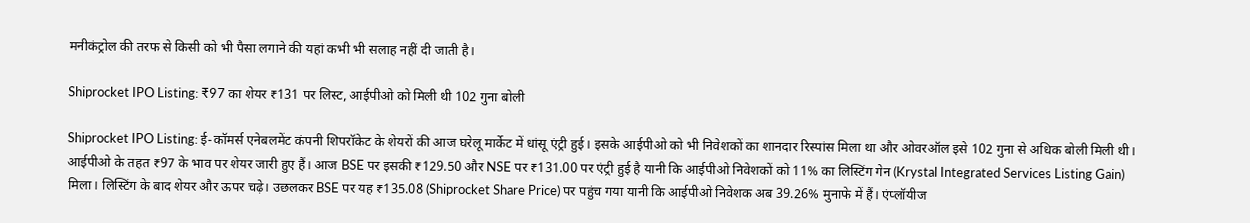मनीकंट्रोल की तरफ से किसी को भी पैसा लगाने की यहां कभी भी सलाह नहीं दी जाती है।

Shiprocket IPO Listing: ₹97 का शेयर ₹131 पर लिस्ट, आईपीओ को मिली थी 102 गुना बोली

Shiprocket IPO Listing: ई-कॉमर्स एनेबलमेंट कंपनी शिपरॉकेट के शेयरों की आज घरेलू मार्केट में धांसू एंट्री हुई। इसके आईपीओ को भी निवेशकों का शानदार रिस्पांस मिला था और ओवरऑल इसे 102 गुना से अधिक बोली मिली थी। आईपीओ के तहत ₹97 के भाव पर शेयर जारी हुए हैं। आज BSE पर इसकी ₹129.50 और NSE पर ₹131.00 पर एंट्री हुई है यानी कि आईपीओ निवेशकों को 11% का लिस्टिंग गेन (Krystal Integrated Services Listing Gain) मिला। लिस्टिंग के बाद शेयर और ऊपर चढ़े। उछलकर BSE पर यह ₹135.08 (Shiprocket Share Price) पर पहुंच गया यानी कि आईपीओ निवेशक अब 39.26% मुनाफे में हैं। एंप्लॉयीज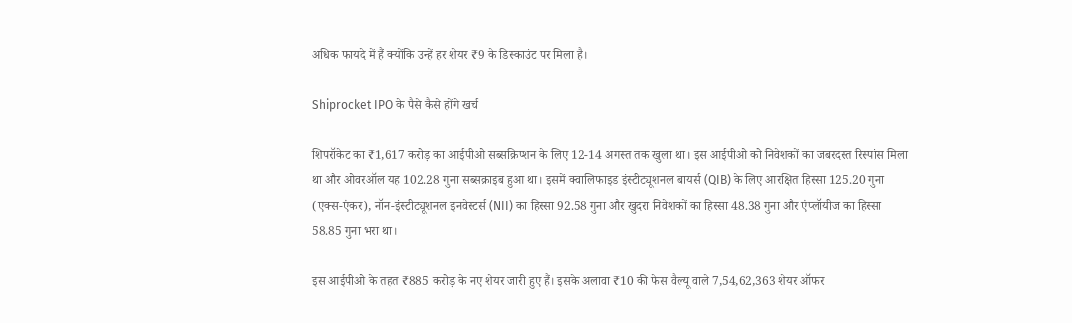अधिक फायदे में हैं क्योंकि उन्हें हर शेयर ₹9 के डिस्काउंट पर मिला है।

Shiprocket IPO के पैसे कैसे होंगे खर्च

शिपरॉकेट का ₹1,617 करोड़ का आईपीओ सब्सक्रिप्शन के लिए 12-14 अगस्त तक खुला था। इस आईपीओ को निवेशकों का जबरदस्त रिस्पांस मिला था और ओवरऑल यह 102.28 गुना सब्सक्राइब हुआ था। इसमें क्वालिफाइड इंस्टीट्यूशनल बायर्स (QIB) के लिए आरक्षित हिस्सा 125.20 गुना (एक्स-एंकर), नॉन-इंस्टीट्यूशनल इनवेस्टर्स (NII) का हिस्सा 92.58 गुना और खुदरा निवेशकों का हिस्सा 48.38 गुना और एंप्लॉयीज का हिस्सा 58.85 गुना भरा था।

इस आईपीओ के तहत ₹885 करोड़ के नए शेयर जारी हुए हैं। इसके अलावा ₹10 की फेस वैल्यू वाले 7,54,62,363 शेयर ऑफर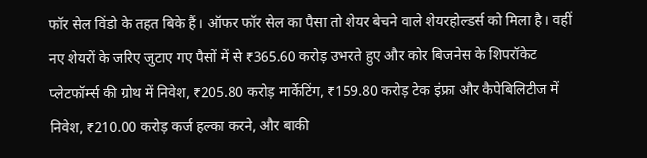फॉर सेल विंडो के तहत बिके हैं। ऑफर फॉर सेल का पैसा तो शेयर बेचने वाले शेयरहोल्डर्स को मिला है। वहीं नए शेयरों के जरिए जुटाए गए पैसों में से ₹365.60 करोड़ उभरते हुए और कोर बिजनेस के शिपरॉकेट प्लेटफॉर्म्स की ग्रोथ में निवेश, ₹205.80 करोड़ मार्केटिंग, ₹159.80 करोड़ टेक इंफ्रा और कैपेबिलिटीज में निवेश, ₹210.00 करोड़ कर्ज हल्का करने, और बाकी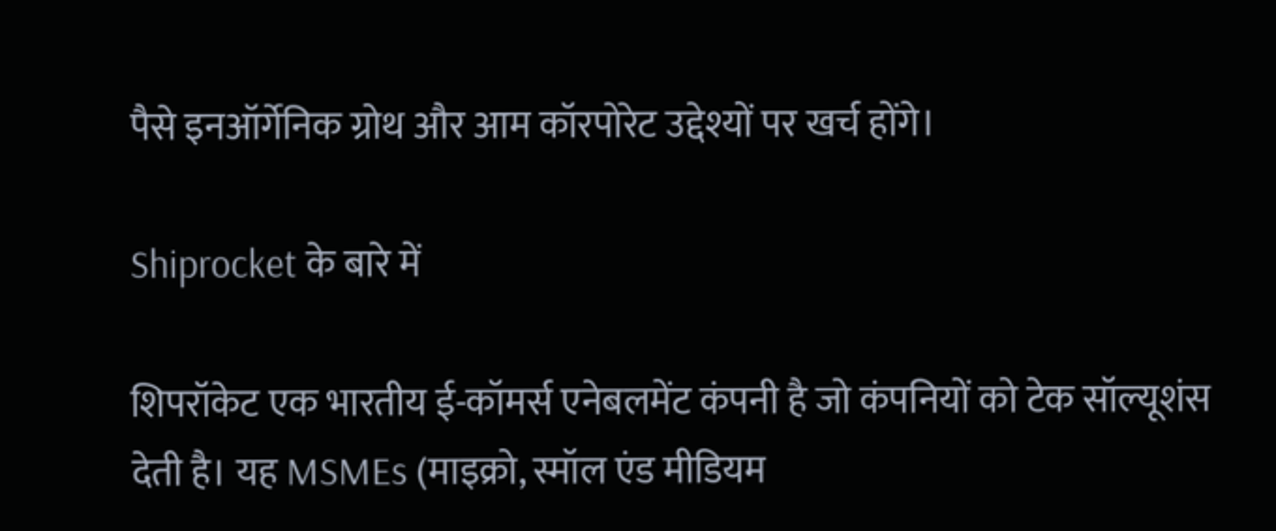पैसे इनऑर्गेनिक ग्रोथ और आम कॉरपोरेट उद्देश्यों पर खर्च होंगे।

Shiprocket के बारे में

शिपरॉकेट एक भारतीय ई-कॉमर्स एनेबलमेंट कंपनी है जो कंपनियों को टेक सॉल्यूशंस देती है। यह MSMEs (माइक्रो, स्मॉल एंड मीडियम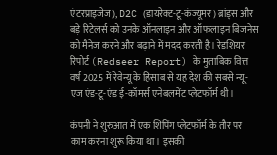एंटरप्राइजेज), D2C (डायरेक्ट-टू-कंज्यूमर) ब्रांड्स और बड़े रिटेलर्स को उनके ऑनलाइन और ऑफलाइन बिजनेस को मैनेज करने और बढ़ाने में मदद करती है। रेडशियर रिपोर्ट (Redseer Report) के मुताबिक वित्त वर्ष 2025 में रेवेन्यू के हिसाब से यह देश की सबसे न्यू-एज एंड-टू-एंड ई-कॉमर्स एनेबलमेंट प्लेटफॉर्म थी।

कंपनी ने शुरुआत में एक शिपिंग प्लेटफॉर्म के तौर पर काम करना शुरू किया था। इसकी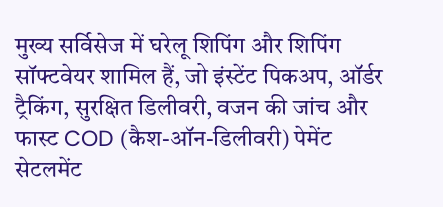मुख्य सर्विसेज में घरेलू शिपिंग और शिपिंग सॉफ्टवेयर शामिल हैं, जो इंस्टेंट पिकअप, ऑर्डर ट्रैकिंग, सुरक्षित डिलीवरी, वजन की जांच और फास्ट COD (कैश-ऑन-डिलीवरी) पेमेंट सेटलमेंट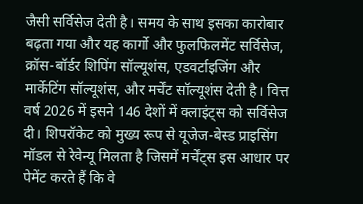जैसी सर्विसेज देती है। समय के साथ इसका कारोबार बढ़ता गया और यह कार्गो और फुलफिलमेंट सर्विसेज, क्रॉस-बॉर्डर शिपिंग सॉल्यूशंस, एडवर्टाइजिंग और मार्केटिंग सॉल्यूशंस, और मर्चेंट सॉल्यूशंस देती है। वित्त वर्ष 2026 में इसने 146 देशों में क्लाइंट्स को सर्विसेज दी। शिपरॉकेट को मुख्य रूप से यूजेज-बेस्ड प्राइसिंग मॉडल से रेवेन्यू मिलता है जिसमें मर्चेंट्स इस आधार पर पेमेंट करते हैं कि वे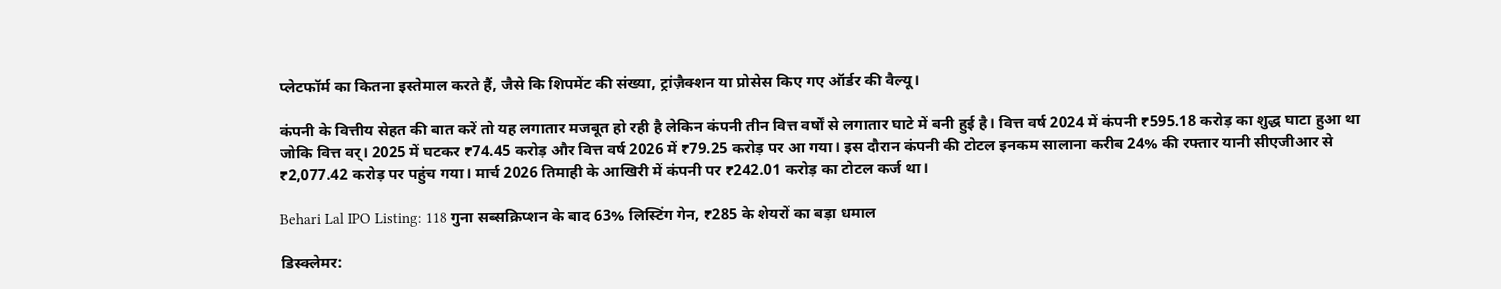प्लेटफॉर्म का कितना इस्तेमाल करते हैं, जैसे कि शिपमेंट की संख्या, ट्रांज़ैक्शन या प्रोसेस किए गए ऑर्डर की वैल्यू।

कंपनी के वित्तीय सेहत की बात करें तो यह लगातार मजबूत हो रही है लेकिन कंपनी तीन वित्त वर्षों से लगातार घाटे में बनी हुई है। वित्त वर्ष 2024 में कंपनी ₹595.18 करोड़ का शुद्ध घाटा हुआ था जोकि वित्त वर्। 2025 में घटकर ₹74.45 करोड़ और वित्त वर्ष 2026 में ₹79.25 करोड़ पर आ गया। इस दौरान कंपनी की टोटल इनकम सालाना करीब 24% की रफ्तार यानी सीएजीआर से ₹2,077.42 करोड़ पर पहुंच गया। मार्च 2026 तिमाही के आखिरी में कंपनी पर ₹242.01 करोड़ का टोटल कर्ज था।

Behari Lal IPO Listing: 118 गुना सब्सक्रिप्शन के बाद 63% लिस्टिंग गेन, ₹285 के शेयरों का बड़ा धमाल

डिस्क्लेमर: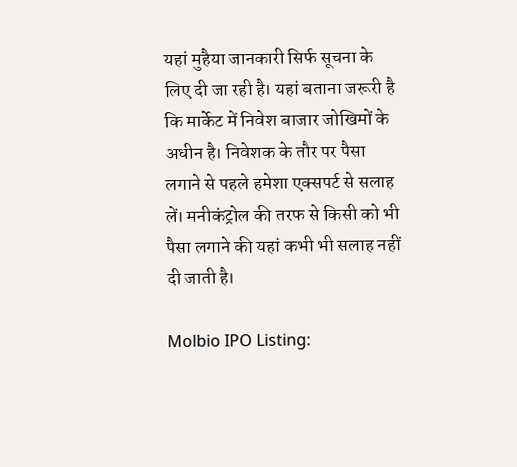यहां मुहैया जानकारी सिर्फ सूचना के लिए दी जा रही है। यहां बताना जरूरी है कि मार्केट में निवेश बाजार जोखिमों के अधीन है। निवेशक के तौर पर पैसा लगाने से पहले हमेशा एक्सपर्ट से सलाह लें। मनीकंट्रोल की तरफ से किसी को भी पैसा लगाने की यहां कभी भी सलाह नहीं दी जाती है।

Molbio IPO Listing: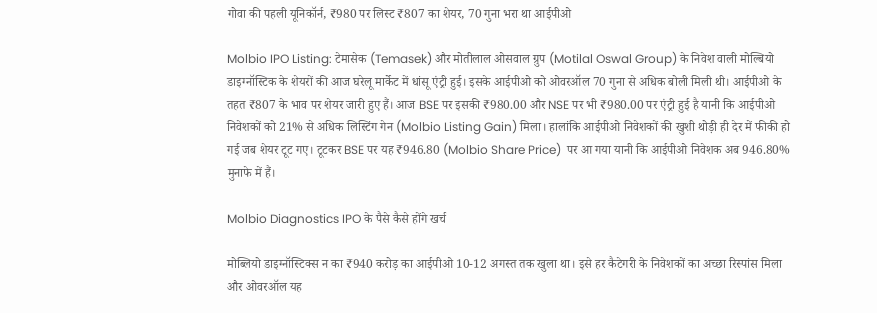गोवा की पहली यूनिकॉर्न, ₹980 पर लिस्ट ₹807 का शेयर, 70 गुना भरा था आईपीओ

Molbio IPO Listing: टेमासेक (Temasek) और मोतीलाल ओसवाल ग्रुप (Motilal Oswal Group) के निवेश वाली मोल्बियो डाइग्नॉस्टिक के शेयरों की आज घरेलू मार्केट में धांसू एंट्री हुई। इसके आईपीओ को ओवरऑल 70 गुना से अधिक बोली मिली थी। आईपीओ के तहत ₹807 के भाव पर शेयर जारी हुए हैं। आज BSE पर इसकी ₹980.00 और NSE पर भी ₹980.00 पर एंट्री हुई है यानी कि आईपीओ निवेशकों को 21% से अधिक लिस्टिंग गेन (Molbio Listing Gain) मिला। हालांकि आईपीओ निवेशकों की खुशी थोड़ी ही देर में फीकी हो गई जब शेयर टूट गए। टूटकर BSE पर यह ₹946.80 (Molbio Share Price)  पर आ गया यानी कि आईपीओ निवेशक अब 946.80% मुनाफे में हैं।

Molbio Diagnostics IPO के पैसे कैसे होंगे खर्च

मोब्लियो डाइग्नॉस्टिक्स न का ₹940 करोड़ का आईपीओ 10-12 अगस्त तक खुला था। इसे हर कैटेगरी के निवेशकों का अच्छा रिस्पांस मिला और ओवरऑल यह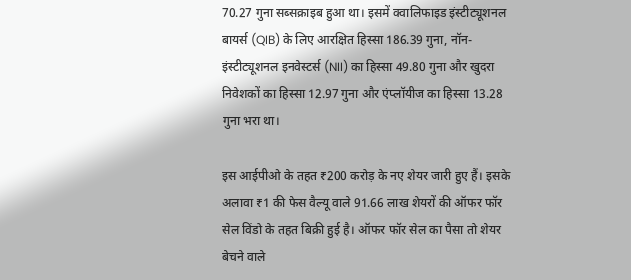70.27 गुना सब्सक्राइब हुआ था। इसमें क्वालिफाइड इंस्टीट्यूशनल बायर्स (QIB) के लिए आरक्षित हिस्सा 186.39 गुना, नॉन-इंस्टीट्यूशनल इनवेस्टर्स (NII) का हिस्सा 49.80 गुना और खुदरा निवेशकों का हिस्सा 12.97 गुना और एंप्लॉयीज का हिस्सा 13.28 गुना भरा था।

इस आईपीओ के तहत ₹200 करोड़ के नए शेयर जारी हुए हैं। इसके अलावा ₹1 की फेस वैल्यू वाले 91.66 लाख शेयरों की ऑफर फॉर सेल विंडो के तहत बिक्री हुई है। ऑफर फॉर सेल का पैसा तो शेयर बेचने वाले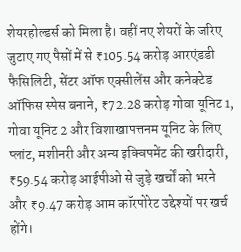शेयरहोल्डर्स को मिला है। वहीं नए शेयरों के जरिए जुटाए गए पैसों में से ₹105.54 करोड़ आरएंडडी फैसिलिटी, सेंटर ऑफ एक्सीलेंस और कनेक्टेड ऑफिस स्पेस बनाने, ₹72.28 करोड़ गोवा यूनिट 1, गोवा यूनिट 2 और विशाखापत्तनम यूनिट के लिए प्लांट, मशीनरी और अन्य इक्विपमेंट की खरीदारी, ₹59.54 करोड़ आईपीओ से जुड़े खर्चों को भरने और ₹9.47 करोड़ आम कॉरपोरेट उद्देश्यों पर खर्च होंगे।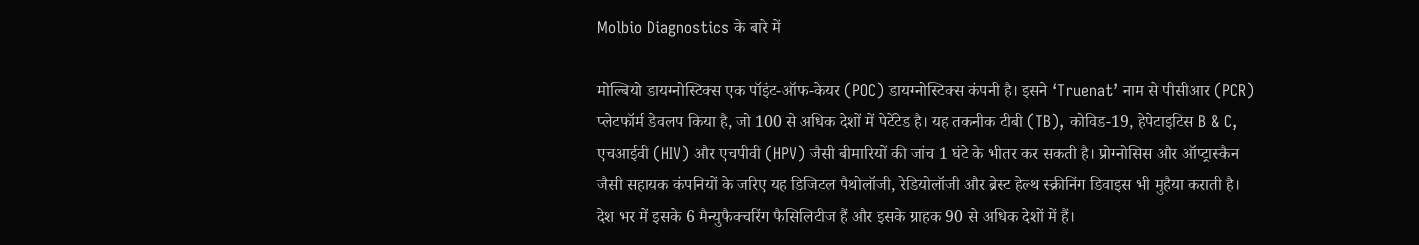Molbio Diagnostics के बारे में

मोल्बियो डायग्नोस्टिक्स एक पॉइंट-ऑफ-केयर (POC) डायग्नोस्टिक्स कंपनी है। इसने ‘Truenat’ नाम से पीसीआर (PCR) प्लेटफॉर्म डेवलप किया है, जो 100 से अधिक देशों में पेटेंटेड है। यह तकनीक टीबी (TB), कोविड-19, हेपेटाइटिस B & C, एचआईवी (HIV) और एचपीवी (HPV) जैसी बीमारियों की जांच 1 घंटे के भीतर कर सकती है। प्रोग्नोसिस और ऑप्ट्रास्कैन जैसी सहायक कंपनियों के जरिए यह डिजिटल पैथोलॉजी, रेडियोलॉजी और ब्रेस्ट हेल्थ स्क्रीनिंग डिवाइस भी मुहैया कराती है। देश भर में इसके 6 मैन्युफैक्चरिंग फैसिलिटीज हैं और इसके ग्राहक 90 से अधिक देशों में हैं।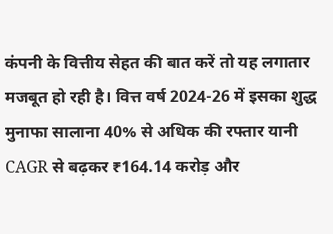कंपनी के वित्तीय सेहत की बात करें तो यह लगातार मजबूत हो रही है। वित्त वर्ष 2024-26 में इसका शुद्ध मुनाफा सालाना 40% से अधिक की रफ्तार यानी CAGR से बढ़कर ₹164.14 करोड़ और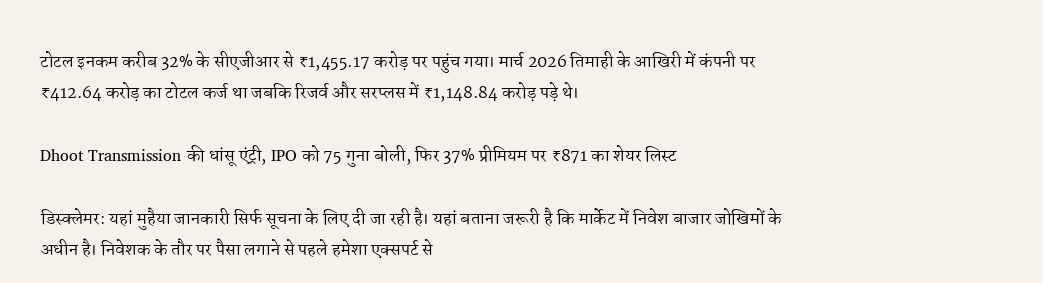टोटल इनकम करीब 32% के सीएजीआर से ₹1,455.17 करोड़ पर पहुंच गया। मार्च 2026 तिमाही के आखिरी में कंपनी पर ₹412.64 करोड़ का टोटल कर्ज था जबकि रिजर्व और सरप्लस में ₹1,148.84 करोड़ पड़े थे।

Dhoot Transmission की धांसू एंट्री, IPO को 75 गुना बोली, फिर 37% प्रीमियम पर ₹871 का शेयर लिस्ट

डिस्क्लेमर: यहां मुहैया जानकारी सिर्फ सूचना के लिए दी जा रही है। यहां बताना जरूरी है कि मार्केट में निवेश बाजार जोखिमों के अधीन है। निवेशक के तौर पर पैसा लगाने से पहले हमेशा एक्सपर्ट से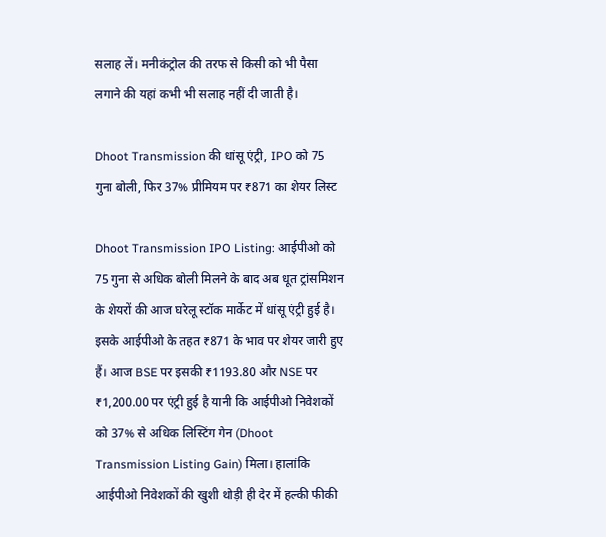सलाह लें। मनीकंट्रोल की तरफ से किसी को भी पैसा लगाने की यहां कभी भी सलाह नहीं दी जाती है।

Dhoot Transmission की धांसू एंट्री, IPO को 75 गुना बोली, फिर 37% प्रीमियम पर ₹871 का शेयर लिस्ट

Dhoot Transmission IPO Listing: आईपीओ को 75 गुना से अधिक बोली मिलने के बाद अब धूत ट्रांसमिशन के शेयरों की आज घरेलू स्टॉक मार्केट में धांसू एंट्री हुई है। इसके आईपीओ के तहत ₹871 के भाव पर शेयर जारी हुए हैं। आज BSE पर इसकी ₹1193.80 और NSE पर ₹1,200.00 पर एंट्री हुई है यानी कि आईपीओ निवेशकों को 37% से अधिक लिस्टिंग गेन (Dhoot Transmission Listing Gain) मिला। हालांकि आईपीओ निवेशकों की खुशी थोड़ी ही देर में हल्की फीकी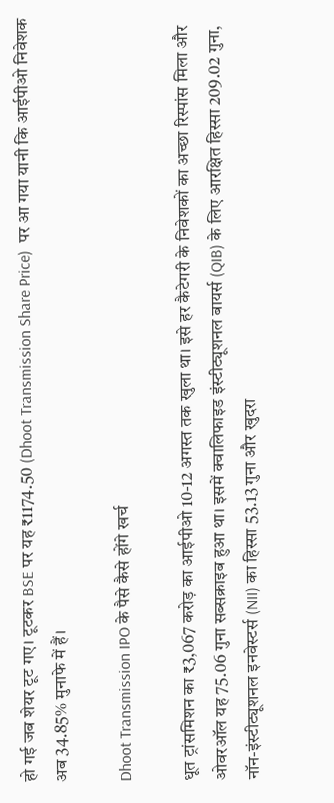हो गई जब शेयर टूट गए। टूटकर BSE पर यह ₹1174.50 (Dhoot Transmission Share Price)  पर आ गया यानी कि आईपीओ निवेशक अब 34.85% मुनाफे में हैं।

Dhoot Transmission IPO के पैसे कैसे होंगे खर्च

धूत ट्रांसमिशन का ₹3,067 करोड़ का आईपीओ 10-12 अगस्त तक खुला था। इसे हर कैटेगरी के निवेशकों का अच्छा रिस्पांस मिला और ओवरऑल यह 75.06 गुना सब्सक्राइब हुआ था। इसमें क्वालिफाइड इंस्टीट्यूशनल बायर्स (QIB) के लिए आरक्षित हिस्सा 209.02 गुना, नॉन-इंस्टीट्यूशनल इनवेस्टर्स (NII) का हिस्सा 53.13 गुना और खुदरा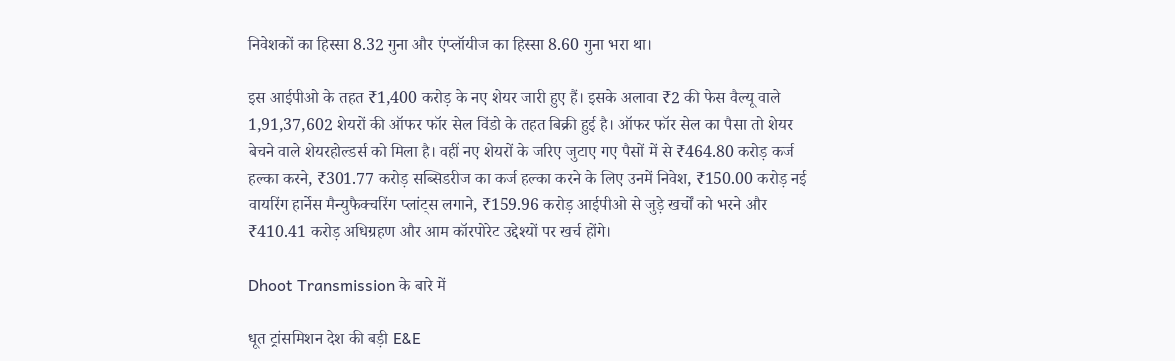निवेशकों का हिस्सा 8.32 गुना और एंप्लॉयीज का हिस्सा 8.60 गुना भरा था।

इस आईपीओ के तहत ₹1,400 करोड़ के नए शेयर जारी हुए हैं। इसके अलावा ₹2 की फेस वैल्यू वाले 1,91,37,602 शेयरों की ऑफर फॉर सेल विंडो के तहत बिक्री हुई है। ऑफर फॉर सेल का पैसा तो शेयर बेचने वाले शेयरहोल्डर्स को मिला है। वहीं नए शेयरों के जरिए जुटाए गए पैसों में से ₹464.80 करोड़ कर्ज हल्का करने, ₹301.77 करोड़ सब्सिडरीज का कर्ज हल्का करने के लिए उनमें निवेश, ₹150.00 करोड़ नई वायरिंग हार्नेस मैन्युफैक्चरिंग प्लांट्स लगाने, ₹159.96 करोड़ आईपीओ से जुड़े खर्चों को भरने और ₹410.41 करोड़ अधिग्रहण और आम कॉरपोरेट उद्देश्यों पर खर्च होंगे।

Dhoot Transmission के बारे में

धूत ट्रांसमिशन देश की बड़ी E&E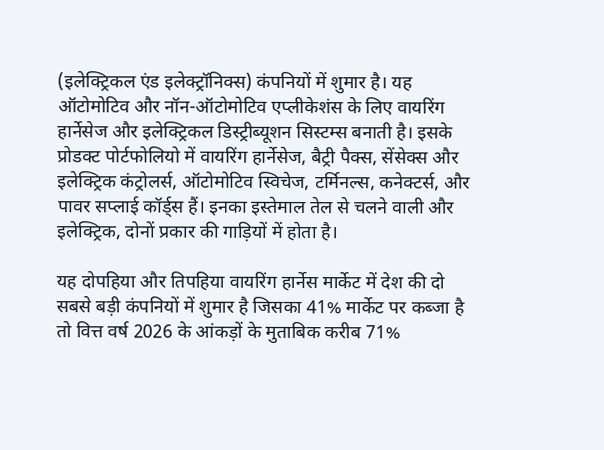(इलेक्ट्रिकल एंड इलेक्ट्रॉनिक्स) कंपनियों में शुमार है। यह ऑटोमोटिव और नॉन-ऑटोमोटिव एप्लीकेशंस के लिए वायरिंग हार्नेसेज और इलेक्ट्रिकल डिस्ट्रीब्यूशन सिस्टम्स बनाती है। इसके प्रोडक्ट पोर्टफोलियो में वायरिंग हार्नेसेज, बैट्री पैक्स, सेंसेक्स और इलेक्ट्रिक कंट्रोलर्स, ऑटोमोटिव स्विचेज, टर्मिनल्स, कनेक्टर्स, और पावर सप्लाई कॉर्ड्स हैं। इनका इस्तेमाल तेल से चलने वाली और इलेक्ट्रिक, दोनों प्रकार की गाड़ियों में होता है।

यह दोपहिया और तिपहिया वायरिंग हार्नेस मार्केट में देश की दो सबसे बड़ी कंपनियों में शुमार है जिसका 41% मार्केट पर कब्जा है तो वित्त वर्ष 2026 के आंकड़ों के मुताबिक करीब 71%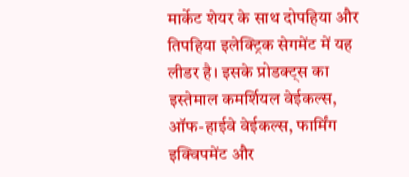मार्केट शेयर के साथ दोपहिया और तिपहिया इलेक्ट्रिक सेगमेंट में यह लीडर है। इसके प्रोडक्ट्स का इस्तेमाल कमर्शियल वेईकल्स, ऑफ-हाईवे वेईकल्स, फार्मिंग इक्विपमेंट और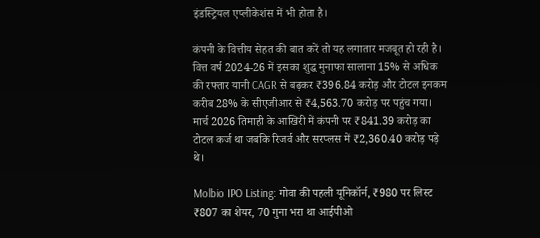इंडस्ट्रियल एप्लीकेशंस में भी होता है।

कंपनी के वित्तीय सेहत की बात करें तो यह लगातार मजबूत हो रही है। वित्त वर्ष 2024-26 में इसका शुद्ध मुनाफा सालाना 15% से अधिक की रफ्तार यानी CAGR से बढ़कर ₹396.84 करोड़ और टोटल इनकम करीब 28% के सीएजीआर से ₹4,563.70 करोड़ पर पहुंच गया। मार्च 2026 तिमाही के आखिरी में कंपनी पर ₹841.39 करोड़ का टोटल कर्ज था जबकि रिजर्व और सरप्लस में ₹2,360.40 करोड़ पड़े थे।

Molbio IPO Listing: गोवा की पहली यूनिकॉर्न, ₹980 पर लिस्ट ₹807 का शेयर, 70 गुना भरा था आईपीओ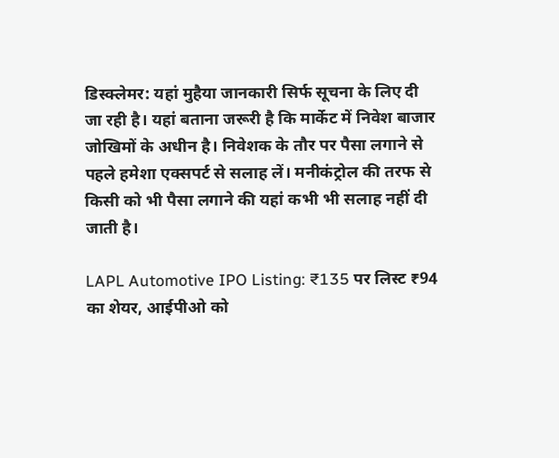डिस्क्लेमर: यहां मुहैया जानकारी सिर्फ सूचना के लिए दी जा रही है। यहां बताना जरूरी है कि मार्केट में निवेश बाजार जोखिमों के अधीन है। निवेशक के तौर पर पैसा लगाने से पहले हमेशा एक्सपर्ट से सलाह लें। मनीकंट्रोल की तरफ से किसी को भी पैसा लगाने की यहां कभी भी सलाह नहीं दी जाती है।

LAPL Automotive IPO Listing: ₹135 पर लिस्ट ₹94 का शेयर, आईपीओ को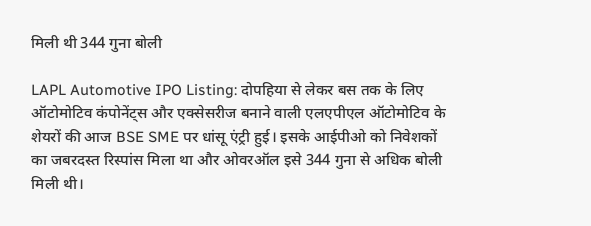मिली थी 344 गुना बोली

LAPL Automotive IPO Listing: दोपहिया से लेकर बस तक के लिए ऑटोमोटिव कंपोनेंट्स और एक्सेसरीज बनाने वाली एलएपीएल ऑटोमोटिव के शेयरों की आज BSE SME पर धांसू एंट्री हुई। इसके आईपीओ को निवेशकों का जबरदस्त रिस्पांस मिला था और ओवरऑल इसे 344 गुना से अधिक बोली मिली थी।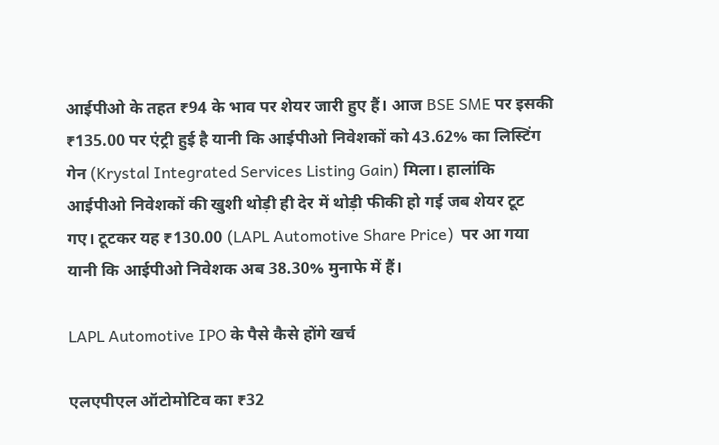आईपीओ के तहत ₹94 के भाव पर शेयर जारी हुए हैं। आज BSE SME पर इसकी ₹135.00 पर एंट्री हुई है यानी कि आईपीओ निवेशकों को 43.62% का लिस्टिंग गेन (Krystal Integrated Services Listing Gain) मिला। हालांकि आईपीओ निवेशकों की खुशी थोड़ी ही देर में थोड़ी फीकी हो गई जब शेयर टूट गए। टूटकर यह ₹130.00 (LAPL Automotive Share Price)  पर आ गया यानी कि आईपीओ निवेशक अब 38.30% मुनाफे में हैं।

LAPL Automotive IPO के पैसे कैसे होंगे खर्च

एलएपीएल ऑटोमोटिव का ₹32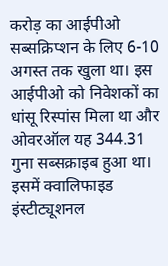करोड़ का आईपीओ सब्सक्रिप्शन के लिए 6-10 अगस्त तक खुला था। इस आईपीओ को निवेशकों का धांसू रिस्पांस मिला था और ओवरऑल यह 344.31 गुना सब्सक्राइब हुआ था। इसमें क्वालिफाइड इंस्टीट्यूशनल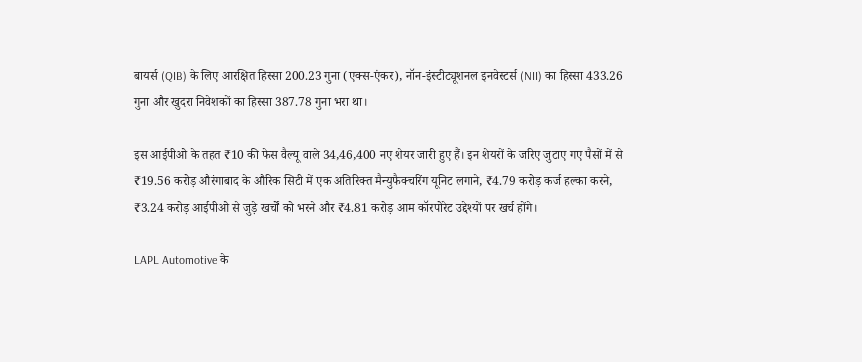बायर्स (QIB) के लिए आरक्षित हिस्सा 200.23 गुना (एक्स-एंकर), नॉन-इंस्टीट्यूशनल इनवेस्टर्स (NII) का हिस्सा 433.26 गुना और खुदरा निवेशकों का हिस्सा 387.78 गुना भरा था।

इस आईपीओ के तहत ₹10 की फेस वैल्यू वाले 34,46,400 नए शेयर जारी हुए हैं। इन शेयरों के जरिए जुटाए गए पैसों में से ₹19.56 करोड़ औरंगाबाद के औरिक सिटी में एक अतिरिक्त मैन्युफैक्चरिंग यूनिट लगाने, ₹4.79 करोड़ कर्ज हल्का करने, ₹3.24 करोड़ आईपीओ से जुड़े खर्चों को भरने और ₹4.81 करोड़ आम कॉरपोरेट उद्देश्यों पर खर्च होंगे।

LAPL Automotive के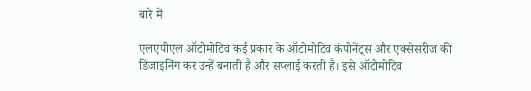बारे में

एलएपीएल ऑटोमोटिव कई प्रकार के ऑटोमोटिव कंपोनेंट्स और एक्सेसरीज की डिजाइनिंग कर उन्हें बनाती है और सप्लाई करती है। इसे ऑटोमोटिव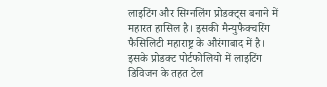लाइटिंग और सिग्नलिंग प्रोडक्ट्स बनाने में महारत हासिल है। इसकी मैन्युफैक्चरिंग फैसिलिटी महाराष्ट्र के औरंगाबाद में है। इसके प्रोडक्ट पोर्टफोलियो में लाइटिंग डिविजन के तहत टेल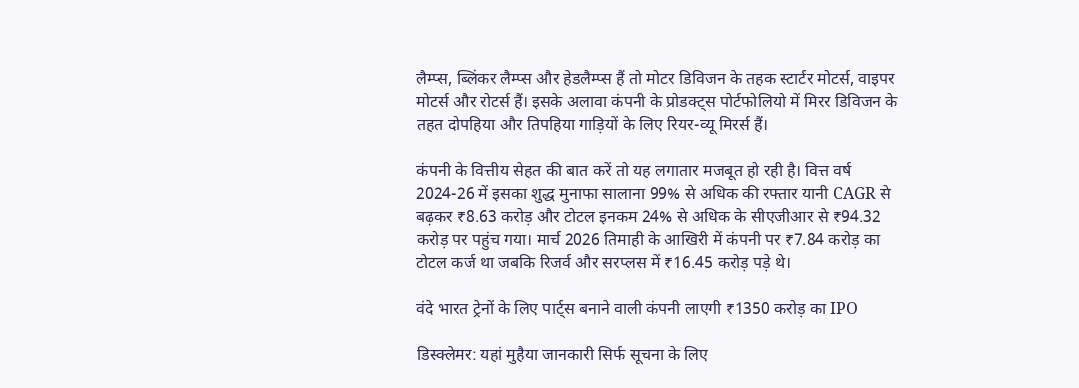लैम्प्स, ब्लिंकर लैम्प्स और हेडलैम्प्स हैं तो मोटर डिविजन के तहक स्टार्टर मोटर्स, वाइपर मोटर्स और रोटर्स हैं। इसके अलावा कंपनी के प्रोडक्ट्स पोर्टफोलियो में मिरर डिविजन के तहत दोपहिया और तिपहिया गाड़ियों के लिए रियर-व्यू मिरर्स हैं।

कंपनी के वित्तीय सेहत की बात करें तो यह लगातार मजबूत हो रही है। वित्त वर्ष 2024-26 में इसका शुद्ध मुनाफा सालाना 99% से अधिक की रफ्तार यानी CAGR से बढ़कर ₹8.63 करोड़ और टोटल इनकम 24% से अधिक के सीएजीआर से ₹94.32 करोड़ पर पहुंच गया। मार्च 2026 तिमाही के आखिरी में कंपनी पर ₹7.84 करोड़ का टोटल कर्ज था जबकि रिजर्व और सरप्लस में ₹16.45 करोड़ पड़े थे।

वंदे भारत ट्रेनों के लिए पार्ट्स बनाने वाली कंपनी लाएगी ₹1350 करोड़ का IPO

डिस्क्लेमर: यहां मुहैया जानकारी सिर्फ सूचना के लिए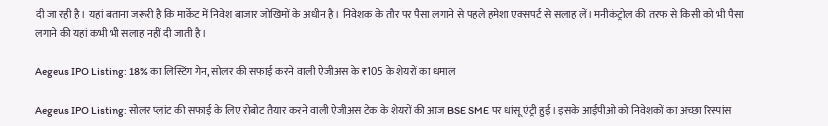दी जा रही है। यहां बताना जरूरी है कि मार्केट में निवेश बाजार जोखिमों के अधीन है। निवेशक के तौर पर पैसा लगाने से पहले हमेशा एक्सपर्ट से सलाह लें। मनीकंट्रोल की तरफ से किसी को भी पैसा लगाने की यहां कभी भी सलाह नहीं दी जाती है।

Aegeus IPO Listing: 18% का लिस्टिंग गेन, सोलर की सफाई करने वाली ऐजीअस के ₹105 के शेयरों का धमाल

Aegeus IPO Listing: सोलर प्लांट की सफाई के लिए रोबोट तैयार करने वाली ऐजीअस टेक के शेयरों की आज BSE SME पर धांसू एंट्री हुई। इसके आईपीओ को निवेशकों का अच्छा रिस्पांस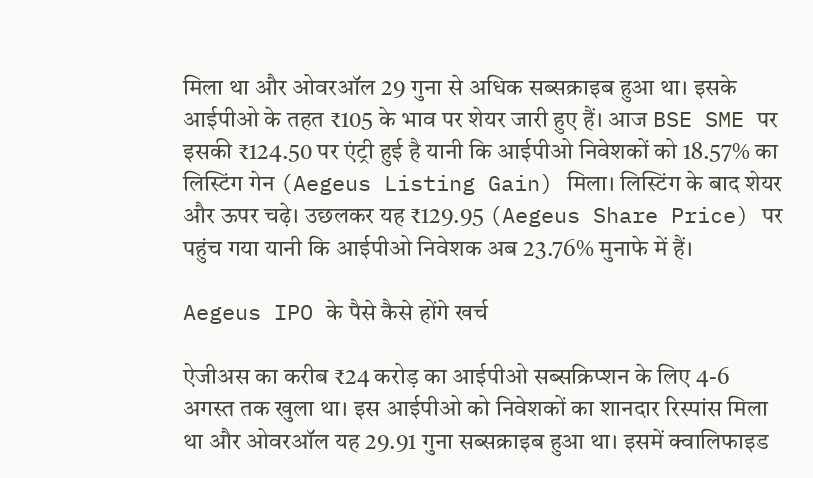मिला था और ओवरऑल 29 गुना से अधिक सब्सक्राइब हुआ था। इसके आईपीओ के तहत ₹105 के भाव पर शेयर जारी हुए हैं। आज BSE SME पर इसकी ₹124.50 पर एंट्री हुई है यानी कि आईपीओ निवेशकों को 18.57% का लिस्टिंग गेन (Aegeus Listing Gain) मिला। लिस्टिंग के बाद शेयर और ऊपर चढ़े। उछलकर यह ₹129.95 (Aegeus Share Price) पर पहुंच गया यानी कि आईपीओ निवेशक अब 23.76% मुनाफे में हैं।

Aegeus IPO के पैसे कैसे होंगे खर्च

ऐजीअस का करीब ₹24 करोड़ का आईपीओ सब्सक्रिप्शन के लिए 4-6 अगस्त तक खुला था। इस आईपीओ को निवेशकों का शानदार रिस्पांस मिला था और ओवरऑल यह 29.91 गुना सब्सक्राइब हुआ था। इसमें क्वालिफाइड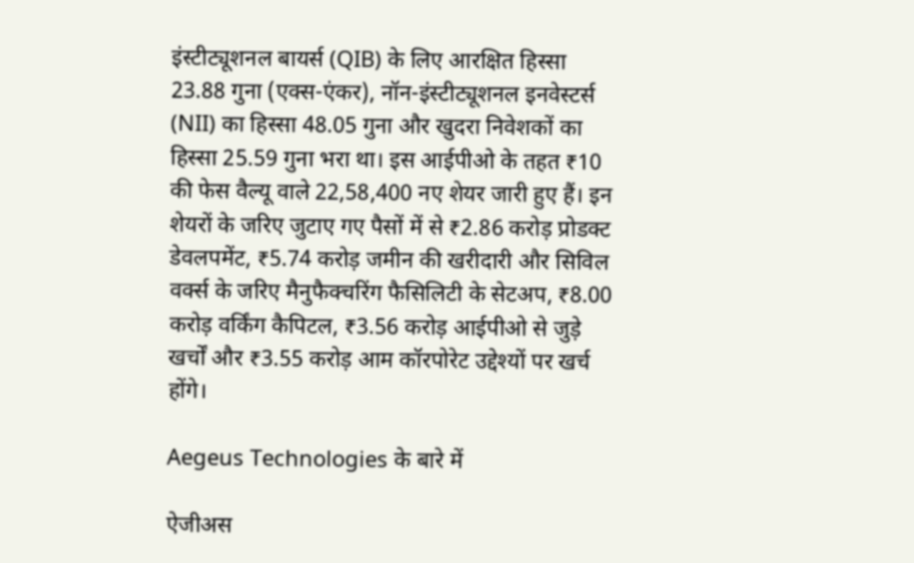इंस्टीट्यूशनल बायर्स (QIB) के लिए आरक्षित हिस्सा 23.88 गुना (एक्स-एंकर), नॉन-इंस्टीट्यूशनल इनवेस्टर्स (NII) का हिस्सा 48.05 गुना और खुदरा निवेशकों का हिस्सा 25.59 गुना भरा था। इस आईपीओ के तहत ₹10 की फेस वैल्यू वाले 22,58,400 नए शेयर जारी हुए हैं। इन शेयरों के जरिए जुटाए गए पैसों में से ₹2.86 करोड़ प्रोडक्ट डेवलपमेंट, ₹5.74 करोड़ जमीन की खरीदारी और सिविल वर्क्स के जरिए मैनुफैक्चरिंग फैसिलिटी के सेटअप, ₹8.00 करोड़ वर्किंग कैपिटल, ₹3.56 करोड़ आईपीओ से जुड़े खर्चों और ₹3.55 करोड़ आम कॉरपोरेट उद्देश्यों पर खर्च होंगे।

Aegeus Technologies के बारे में

ऐजीअस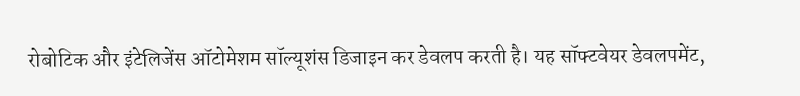रोबोटिक और इंटेलिजेंस ऑटोमेशम सॉल्यूशंस डिजाइन कर डेवलप करती है। यह सॉफ्टवेयर डेवलपमेंट,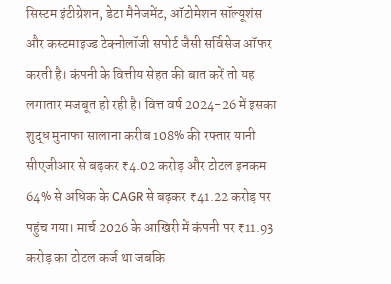सिस्टम इंटीग्रेशन, डेटा मैनेजमेंट, ऑटोमेशन सॉल्यूशंस और कस्टमाइज्ड टेक्नोलॉजी सपोर्ट जैसी सर्विसेज ऑफर करती है। कंपनी के वित्तीय सेहत की बात करें तो यह लगातार मजबूत हो रही है। वित्त वर्ष 2024-26 में इसका शुद्ध मुनाफा सालाना करीब 108% की रफ्तार यानी सीएजीआर से बढ़कर ₹4.02 करोड़ और टोटल इनकम 64% से अधिक के CAGR से बढ़कर ₹41.22 करोड़ पर पहुंच गया। मार्च 2026 के आखिरी में कंपनी पर ₹11.93 करोड़ का टोटल कर्ज था जबकि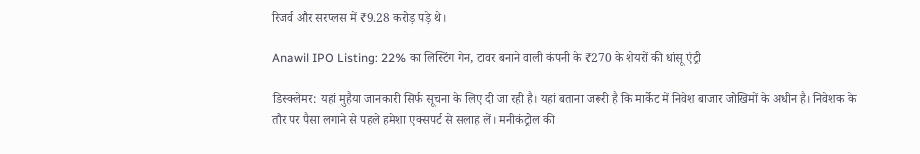रिजर्व और सरप्लस में ₹9.28 करोड़ पड़े थे।

Anawil IPO Listing: 22% का लिस्टिंग गेन, टावर बनाने वाली कंपनी के ₹270 के शेयरों की धांसू एंट्री

डिस्क्लेमर: यहां मुहैया जानकारी सिर्फ सूचना के लिए दी जा रही है। यहां बताना जरूरी है कि मार्केट में निवेश बाजार जोखिमों के अधीन है। निवेशक के तौर पर पैसा लगाने से पहले हमेशा एक्सपर्ट से सलाह लें। मनीकंट्रोल की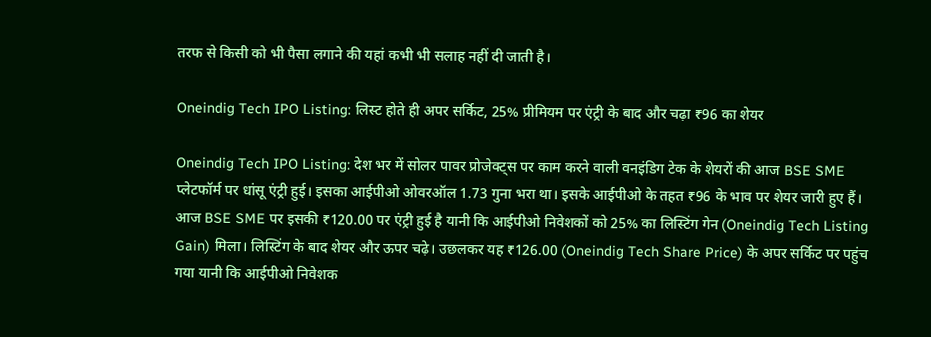तरफ से किसी को भी पैसा लगाने की यहां कभी भी सलाह नहीं दी जाती है।

Oneindig Tech IPO Listing: लिस्ट होते ही अपर सर्किट, 25% प्रीमियम पर एंट्री के बाद और चढ़ा ₹96 का शेयर

Oneindig Tech IPO Listing: देश भर में सोलर पावर प्रोजेक्ट्स पर काम करने वाली वनइंडिग टेक के शेयरों की आज BSE SME प्लेटफॉर्म पर धांसू एंट्री हुई। इसका आईपीओ ओवरऑल 1.73 गुना भरा था। इसके आईपीओ के तहत ₹96 के भाव पर शेयर जारी हुए हैं। आज BSE SME पर इसकी ₹120.00 पर एंट्री हुई है यानी कि आईपीओ निवेशकों को 25% का लिस्टिंग गेन (Oneindig Tech Listing Gain) मिला। लिस्टिंग के बाद शेयर और ऊपर चढ़े। उछलकर यह ₹126.00 (Oneindig Tech Share Price) के अपर सर्किट पर पहुंच गया यानी कि आईपीओ निवेशक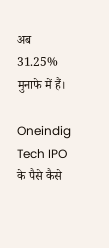अब 31.25% मुनाफे में हैं।

Oneindig Tech IPO के पैसे कैसे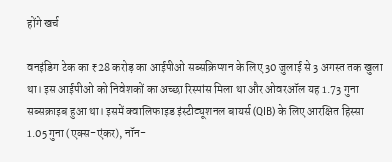होंगे खर्च

वनइंडिग टेक का ₹28 करोड़ का आईपीओ सब्सक्रिप्शन के लिए 30 जुलाई से 3 अगस्त तक खुला था। इस आईपीओ को निवेशकों का अच्छा रिस्पांस मिला था और ओवरऑल यह 1.73 गुना सब्सक्राइब हुआ था। इसमें क्वालिफाइड इंस्टीट्यूशनल बायर्स (QIB) के लिए आरक्षित हिस्सा 1.05 गुना (एक्स-एंकर), नॉन-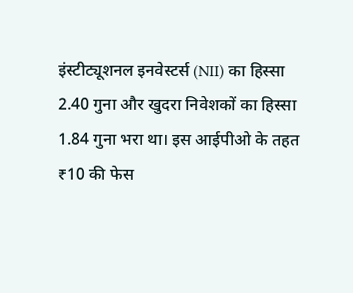इंस्टीट्यूशनल इनवेस्टर्स (NII) का हिस्सा 2.40 गुना और खुदरा निवेशकों का हिस्सा 1.84 गुना भरा था। इस आईपीओ के तहत ₹10 की फेस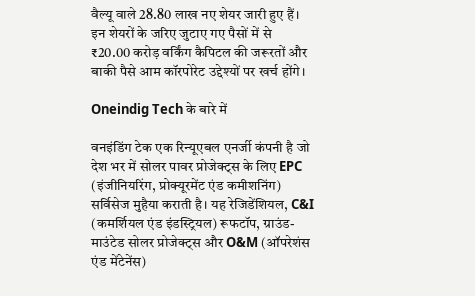वैल्यू वाले 28.80 लाख नए शेयर जारी हुए हैं। इन शेयरों के जरिए जुटाए गए पैसों में से ₹20.00 करोड़ वर्किंग कैपिटल की जरूरतों और बाकी पैसे आम कॉरपोरेट उद्देश्यों पर खर्च होंगे।

Oneindig Tech के बारे में

वनइंडिंग टेक एक रिन्यूएबल एनर्जी कंपनी है जो देश भर में सोलर पावर प्रोजेक्ट्स के लिए EPC (इंजीनियरिंग, प्रोक्यूरमेंट एंड कमीशनिंग) सर्विसेज मुहैया कराती है। यह रेजिडेंशियल, C&I (कमर्शियल एंड इंडस्ट्रियल) रूफटॉप, ग्राउंड-माउंटेड सोलर प्रोजेक्ट्स और O&M (ऑपरेशंस एंड मेंटेनेंस)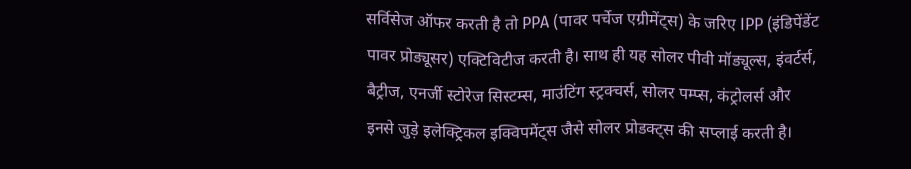सर्विसेज ऑफर करती है तो PPA (पावर पर्चेज एग्रीमेंट्स) के जरिए IPP (इंडिपेंडेंट पावर प्रोड्यूसर) एक्टिविटीज करती है। साथ ही यह सोलर पीवी मॉड्यूल्स, इंवर्टर्स, बैट्रीज, एनर्जी स्टोरेज सिस्टम्स, माउंटिंग स्ट्रक्चर्स, सोलर पम्प्स, कंट्रोलर्स और इनसे जुड़े इलेक्ट्रिकल इक्विपमेंट्स जैसे सोलर प्रोडक्ट्स की सप्लाई करती है।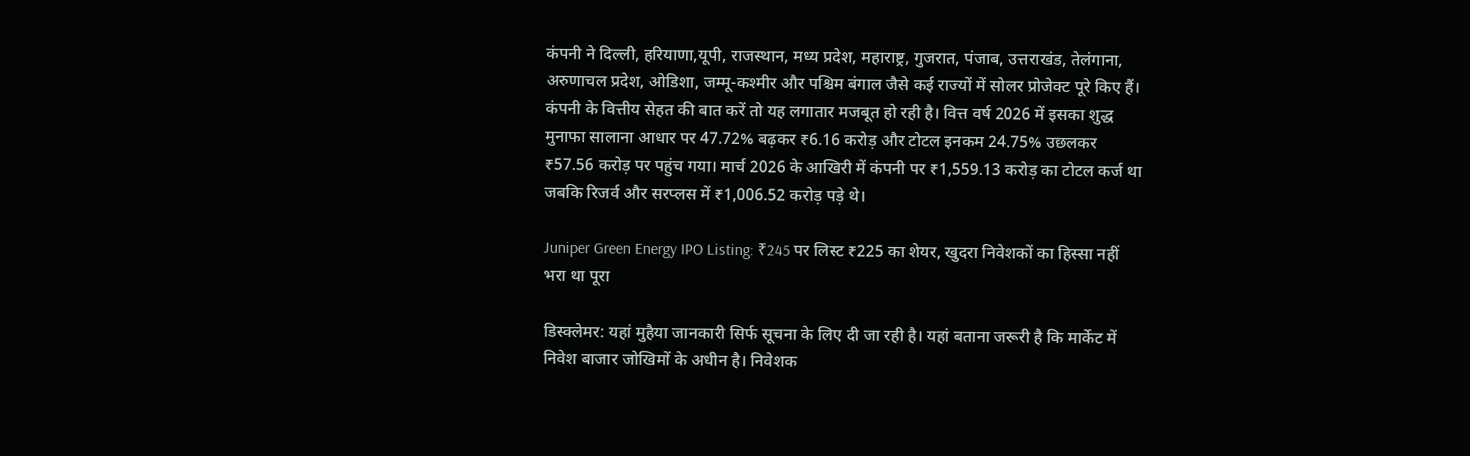कंपनी ने दिल्ली, हरियाणा,यूपी, राजस्थान, मध्य प्रदेश, महाराष्ट्र, गुजरात, पंजाब, उत्तराखंड, तेलंगाना, अरुणाचल प्रदेश, ओडिशा, जम्मू-कश्मीर और पश्चिम बंगाल जैसे कई राज्यों में सोलर प्रोजेक्ट पूरे किए हैं। कंपनी के वित्तीय सेहत की बात करें तो यह लगातार मजबूत हो रही है। वित्त वर्ष 2026 में इसका शुद्ध मुनाफा सालाना आधार पर 47.72% बढ़कर ₹6.16 करोड़ और टोटल इनकम 24.75% उछलकर ₹57.56 करोड़ पर पहुंच गया। मार्च 2026 के आखिरी में कंपनी पर ₹1,559.13 करोड़ का टोटल कर्ज था जबकि रिजर्व और सरप्लस में ₹1,006.52 करोड़ पड़े थे।

Juniper Green Energy IPO Listing: ₹245 पर लिस्ट ₹225 का शेयर, खुदरा निवेशकों का हिस्सा नहीं भरा था पूरा

डिस्क्लेमर: यहां मुहैया जानकारी सिर्फ सूचना के लिए दी जा रही है। यहां बताना जरूरी है कि मार्केट में निवेश बाजार जोखिमों के अधीन है। निवेशक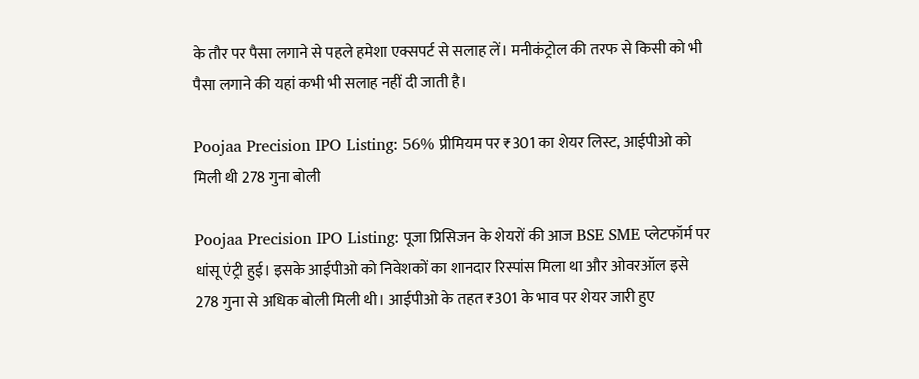के तौर पर पैसा लगाने से पहले हमेशा एक्सपर्ट से सलाह लें। मनीकंट्रोल की तरफ से किसी को भी पैसा लगाने की यहां कभी भी सलाह नहीं दी जाती है।

Poojaa Precision IPO Listing: 56% प्रीमियम पर ₹301 का शेयर लिस्ट, आईपीओ को मिली थी 278 गुना बोली

Poojaa Precision IPO Listing: पूजा प्रिसिजन के शेयरों की आज BSE SME प्लेटफॉर्म पर धांसू एंट्री हुई। इसके आईपीओ को निवेशकों का शानदार रिस्पांस मिला था और ओवरऑल इसे 278 गुना से अधिक बोली मिली थी। आईपीओ के तहत ₹301 के भाव पर शेयर जारी हुए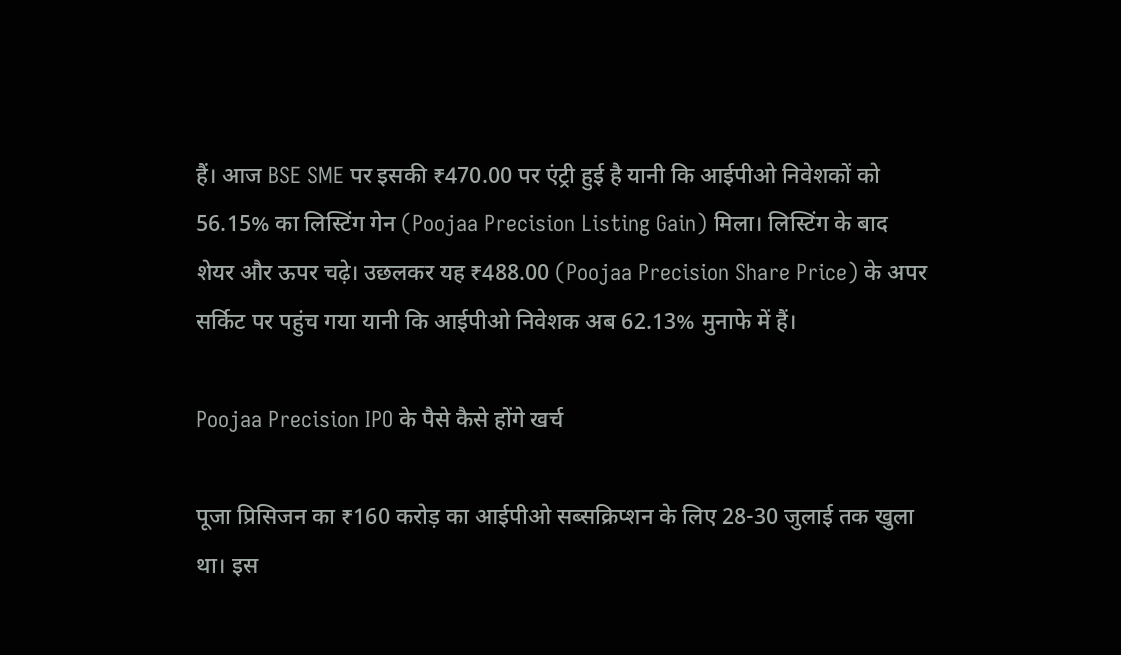हैं। आज BSE SME पर इसकी ₹470.00 पर एंट्री हुई है यानी कि आईपीओ निवेशकों को 56.15% का लिस्टिंग गेन (Poojaa Precision Listing Gain) मिला। लिस्टिंग के बाद शेयर और ऊपर चढ़े। उछलकर यह ₹488.00 (Poojaa Precision Share Price) के अपर सर्किट पर पहुंच गया यानी कि आईपीओ निवेशक अब 62.13% मुनाफे में हैं।

Poojaa Precision IPO के पैसे कैसे होंगे खर्च

पूजा प्रिसिजन का ₹160 करोड़ का आईपीओ सब्सक्रिप्शन के लिए 28-30 जुलाई तक खुला था। इस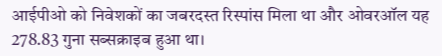आईपीओ को निवेशकों का जबरदस्त रिस्पांस मिला था और ओवरऑल यह 278.83 गुना सब्सक्राइब हुआ था।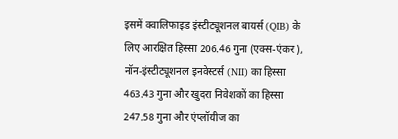इसमें क्वालिफाइड इंस्टीट्यूशनल बायर्स (QIB) के लिए आरक्षित हिस्सा 206.46 गुना (एक्स-एंकर), नॉन-इंस्टीट्यूशनल इनवेस्टर्स (NII) का हिस्सा 463.43 गुना और खुदरा निवेशकों का हिस्सा 247.58 गुना और एंप्लॉयीज का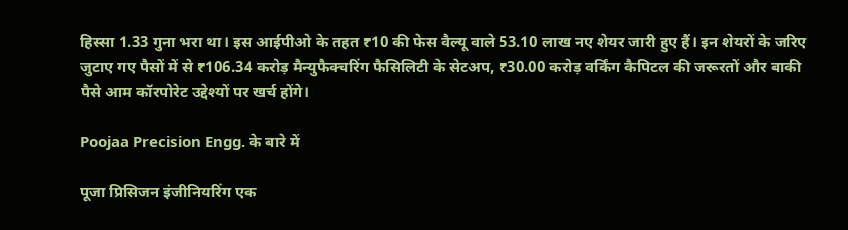हिस्सा 1.33 गुना भरा था। इस आईपीओ के तहत ₹10 की फेस वैल्यू वाले 53.10 लाख नए शेयर जारी हुए हैं। इन शेयरों के जरिए जुटाए गए पैसों में से ₹106.34 करोड़ मैन्युफैक्चरिंग फैसिलिटी के सेटअप, ₹30.00 करोड़ वर्किंग कैपिटल की जरूरतों और बाकी पैसे आम कॉरपोरेट उद्देश्यों पर खर्च होंगे।

Poojaa Precision Engg. के बारे में

पूजा प्रिसिजन इंजीनियरिंग एक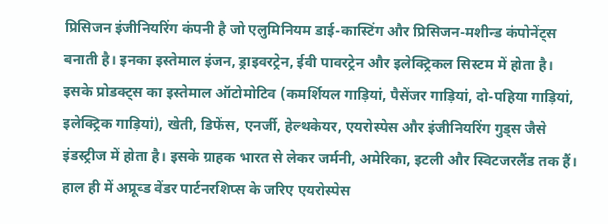प्रिसिजन इंजीनियरिंग कंपनी है जो एलुमिनियम डाई-कास्टिंग और प्रिसिजन-मशीन्ड कंपोनेंट्स बनाती है। इनका इस्तेमाल इंजन, ड्राइवरट्रेन, ईवी पावरट्रेन और इलेक्ट्रिकल सिस्टम में होता है। इसके प्रोडक्ट्स का इस्तेमाल ऑटोमोटिव (कमर्शियल गाड़ियां, पैसेंजर गाड़ियां, दो-पहिया गाड़ियां, इलेक्ट्रिक गाड़ियां), खेती, डिफेंस, एनर्जी, हेल्थकेयर, एयरोस्पेस और इंजीनियरिंग गुड्स जैसे इंडस्ट्रीज में होता है। इसके ग्राहक भारत से लेकर जर्मनी, अमेरिका, इटली और स्विटजरलैंड तक हैं। हाल ही में अप्रूव्ड वेंडर पार्टनरशिप्स के जरिए एयरोस्पेस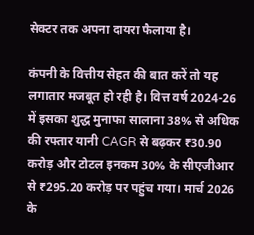सेक्टर तक अपना दायरा फैलाया है।

कंपनी के वित्तीय सेहत की बात करें तो यह लगातार मजबूत हो रही है। वित्त वर्ष 2024-26 में इसका शुद्ध मुनाफा सालाना 38% से अधिक की रफ्तार यानी CAGR से बढ़कर ₹30.90 करोड़ और टोटल इनकम 30% के सीएजीआर से ₹295.20 करोड़ पर पहुंच गया। मार्च 2026 के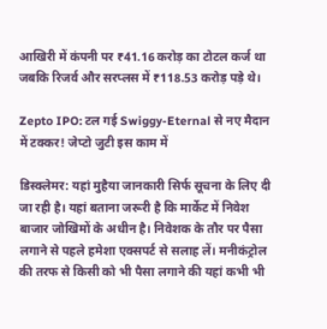आखिरी में कंपनी पर ₹41.16 करोड़ का टोटल कर्ज था जबकि रिजर्व और सरप्लस में ₹118.53 करोड़ पड़े थे।

Zepto IPO: टल गई Swiggy-Eternal से नए मैदान में टक्कर! जेप्टो जुटी इस काम में

डिस्क्लेमर: यहां मुहैया जानकारी सिर्फ सूचना के लिए दी जा रही है। यहां बताना जरूरी है कि मार्केट में निवेश बाजार जोखिमों के अधीन है। निवेशक के तौर पर पैसा लगाने से पहले हमेशा एक्सपर्ट से सलाह लें। मनीकंट्रोल की तरफ से किसी को भी पैसा लगाने की यहां कभी भी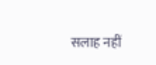सलाह नहीं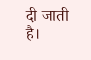दी जाती है।